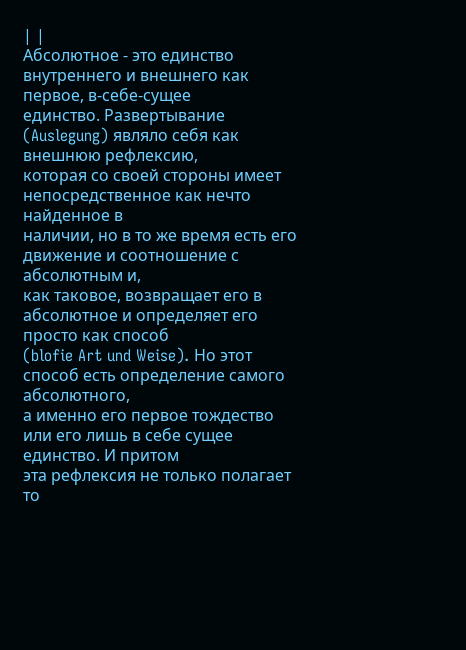| |
Абсолютное - это единство внутреннего и внешнего как первое, в-себе-сущее
единство. Развертывание (Auslegung) являло себя как внешнюю рефлексию,
которая со своей стороны имеет непосредственное как нечто найденное в
наличии, но в то же время есть его движение и соотношение с абсолютным и,
как таковое, возвращает его в абсолютное и определяет его просто как способ
(blofie Art und Weise). Но этот способ есть определение самого абсолютного,
а именно его первое тождество или его лишь в себе сущее единство. И притом
эта рефлексия не только полагает то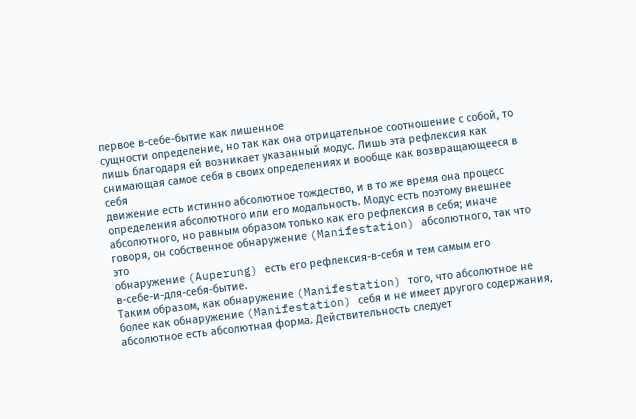первое в-себе-бытие как лишенное
сущности определение, но так как она отрицательное соотношение с собой, то
лишь благодаря ей возникает указанный модус. Лишь эта рефлексия как
снимающая самое себя в своих определениях и вообще как возвращающееся в себя
движение есть истинно абсолютное тождество, и в то же время она процесс
определения абсолютного или его модальность. Модус есть поэтому внешнее
абсолютного, но равным образом только как его рефлексия в себя; иначе
говоря, он собственное обнаружение (Manifestation) абсолютного, так что это
обнаружение (Auperung) есть его рефлексия-в-себя и тем самым его
в-себе-и-для-себя-бытие.
Таким образом, как обнаружение (Manifestation) того, что абсолютное не
более как обнаружение (Manifestation) себя и не имеет другого содержания,
абсолютное есть абсолютная форма. Действительность следует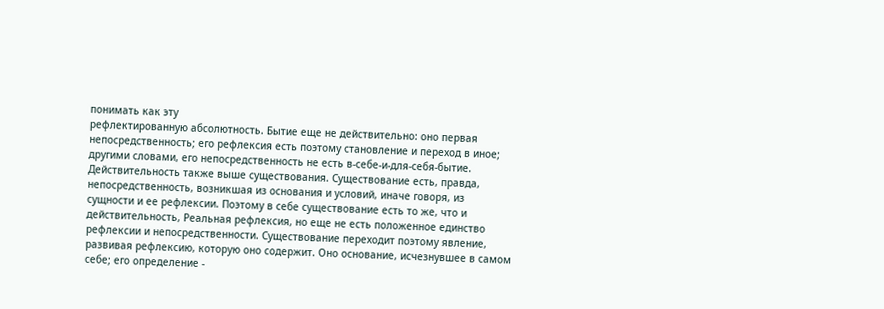понимать как эту
рефлектированную абсолютность. Бытие еще не действительно: оно первая
непосредственность; его рефлексия есть поэтому становление и переход в иное;
другими словами, его непосредственность не есть в-себе-и-для-себя-бытие.
Действительность также выше существования. Существование есть, правда,
непосредственность, возникшая из основания и условий, иначе говоря, из
сущности и ее рефлексии. Поэтому в себе существование есть то же, что и
действительность, Реальная рефлексия, но еще не есть положенное единство
рефлексии и непосредственности. Существование переходит поэтому явление,
развивая рефлексию, которую оно содержит. Оно основание, исчезнувшее в самом
себе; его определение -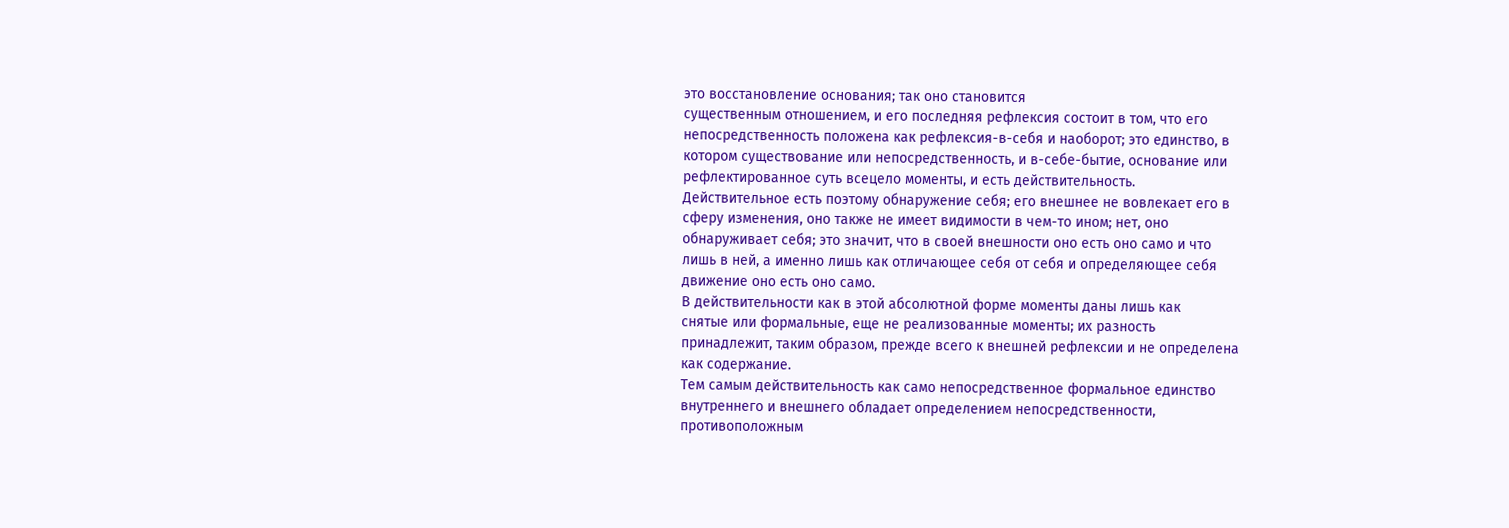это восстановление основания; так оно становится
существенным отношением, и его последняя рефлексия состоит в том, что его
непосредственность положена как рефлексия-в-себя и наоборот; это единство, в
котором существование или непосредственность, и в-себе-бытие, основание или
рефлектированное суть всецело моменты, и есть действительность.
Действительное есть поэтому обнаружение себя; его внешнее не вовлекает его в
сферу изменения, оно также не имеет видимости в чем-то ином; нет, оно
обнаруживает себя; это значит, что в своей внешности оно есть оно само и что
лишь в ней, а именно лишь как отличающее себя от себя и определяющее себя
движение оно есть оно само.
В действительности как в этой абсолютной форме моменты даны лишь как
снятые или формальные, еще не реализованные моменты; их разность
принадлежит, таким образом, прежде всего к внешней рефлексии и не определена
как содержание.
Тем самым действительность как само непосредственное формальное единство
внутреннего и внешнего обладает определением непосредственности,
противоположным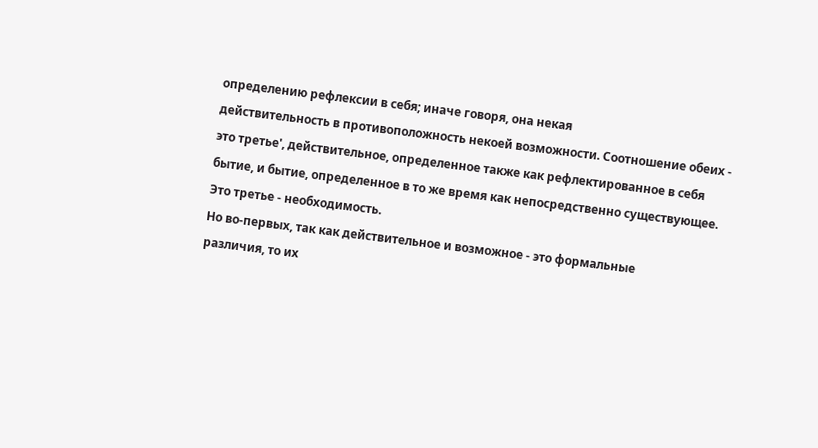определению рефлексии в себя; иначе говоря, она некая
действительность в противоположность некоей возможности. Соотношение обеих -
это третье', действительное, определенное также как рефлектированное в себя
бытие, и бытие, определенное в то же время как непосредственно существующее.
Это третье - необходимость.
Но во-первых, так как действительное и возможное - это формальные
различия, то их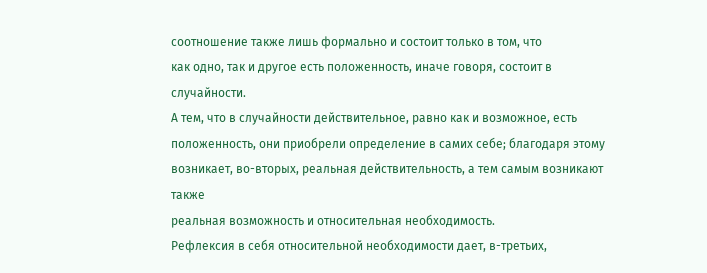соотношение также лишь формально и состоит только в том, что
как одно, так и другое есть положенность, иначе говоря, состоит в
случайности.
А тем, что в случайности действительное, равно как и возможное, есть
положенность, они приобрели определение в самих себе; благодаря этому
возникает, во-вторых, реальная действительность, а тем самым возникают также
реальная возможность и относительная необходимость.
Рефлексия в себя относительной необходимости дает, в-третьих,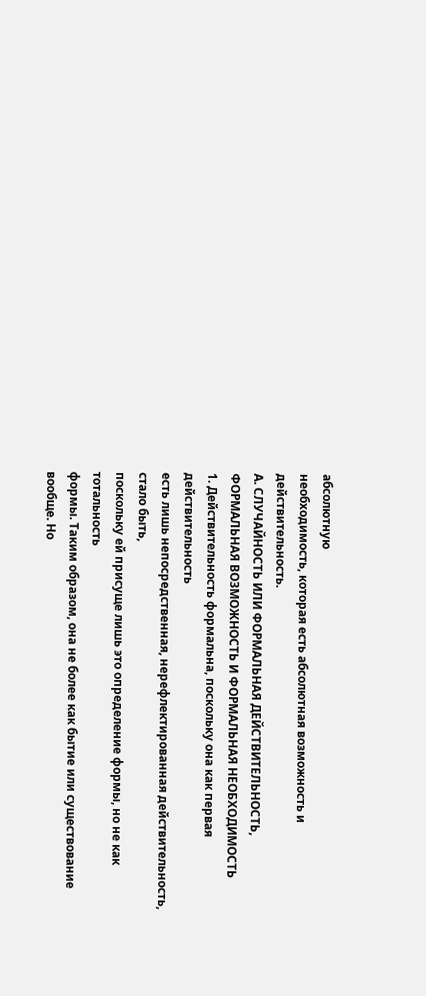абсолютную
необходимость, которая есть абсолютная возможность и действительность.
А. СЛУЧАЙНОСТЬ ИЛИ ФОРМАЛЬНАЯ ДЕЙСТВИТЕЛЬНОСТЬ,
ФОРМАЛЬНАЯ ВОЗМОЖНОСТЬ И ФОРМАЛЬНАЯ НЕОБХОДИМОСТЬ
1. Действительность формальна, поскольку она как первая действительность
есть лишь непосредственная, нерефлектированная действительность, стало быть,
поскольку ей присуще лишь это определение формы, но не как тотальность
формы. Таким образом, она не более как бытие или существование вообще. Но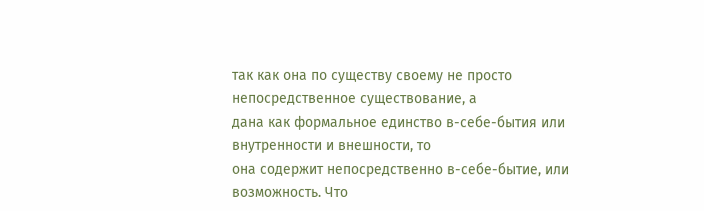так как она по существу своему не просто непосредственное существование, а
дана как формальное единство в-себе-бытия или внутренности и внешности, то
она содержит непосредственно в-себе-бытие, или возможность. Что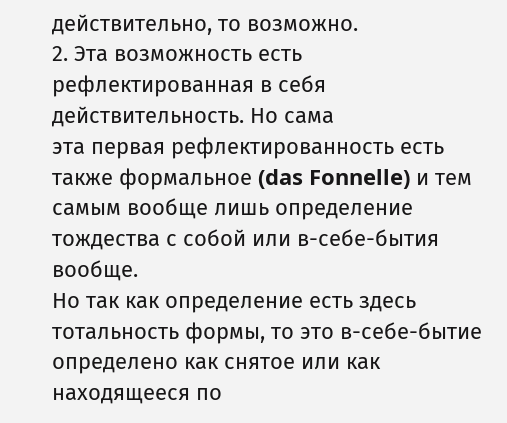действительно, то возможно.
2. Эта возможность есть рефлектированная в себя действительность. Но сама
эта первая рефлектированность есть также формальное (das Fonnelle) и тем
самым вообще лишь определение тождества с собой или в-себе-бытия вообще.
Но так как определение есть здесь тотальность формы, то это в-себе-бытие
определено как снятое или как находящееся по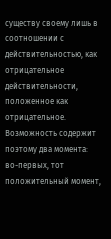существу своему лишь в
соотношении с действительностью, как отрицательное действительности,
положенное как отрицательное. Возможность содержит поэтому два момента:
во-первых, тот положительный момент,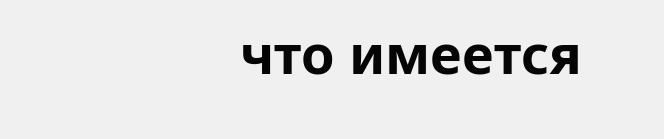что имеется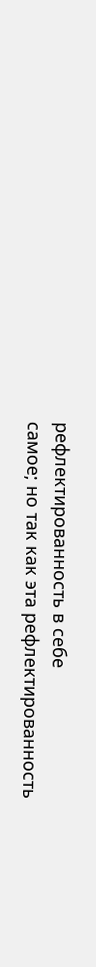рефлектированность в себе
самое; но так как эта рефлектированность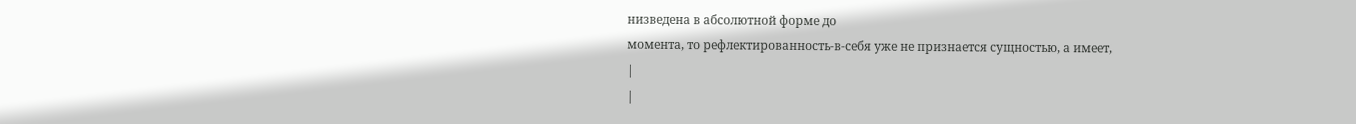низведена в абсолютной форме до
момента, то рефлектированность-в-себя уже не признается сущностью, а имеет,
|
|